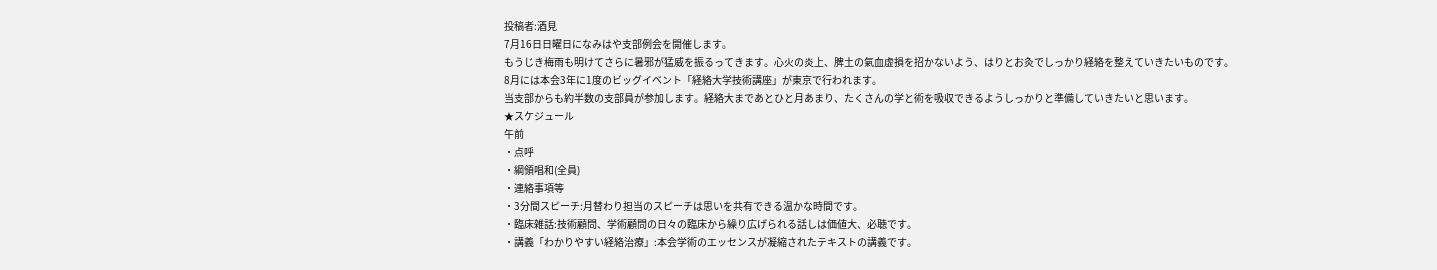投稿者:酒見
7月16日日曜日になみはや支部例会を開催します。
もうじき梅雨も明けてさらに暑邪が猛威を振るってきます。心火の炎上、脾土の氣血虚損を招かないよう、はりとお灸でしっかり経絡を整えていきたいものです。
8月には本会3年に1度のビッグイベント「経絡大学技術講座」が東京で行われます。
当支部からも約半数の支部員が参加します。経絡大まであとひと月あまり、たくさんの学と術を吸収できるようしっかりと準備していきたいと思います。
★スケジュール
午前
・点呼
・綱領唱和(全員)
・連絡事項等
・3分間スピーチ:月替わり担当のスピーチは思いを共有できる温かな時間です。
・臨床雑話:技術顧問、学術顧問の日々の臨床から繰り広げられる話しは価値大、必聴です。
・講義「わかりやすい経絡治療」:本会学術のエッセンスが凝縮されたテキストの講義です。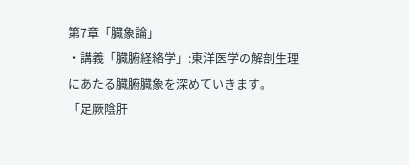第7章「臓象論」
・講義「臓腑経絡学」:東洋医学の解剖生理にあたる臓腑臓象を深めていきます。
「足厥陰肝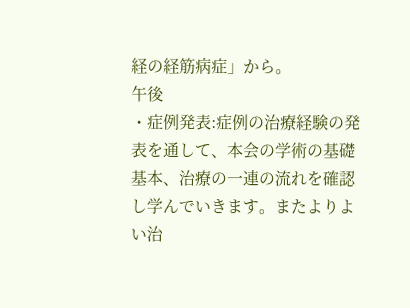経の経筋病症」から。
午後
・症例発表:症例の治療経験の発表を通して、本会の学術の基礎基本、治療の一連の流れを確認し学んでいきます。またよりよい治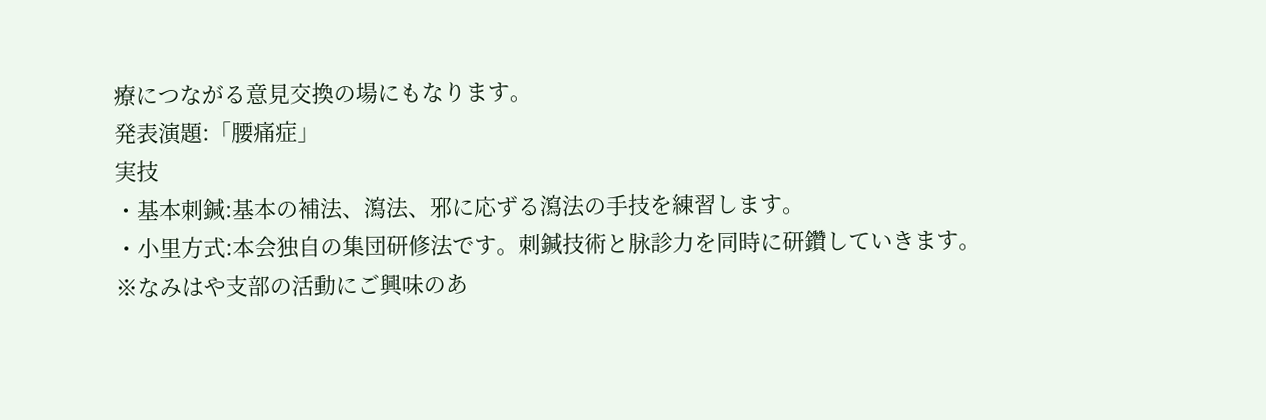療につながる意見交換の場にもなります。
発表演題:「腰痛症」
実技
・基本刺鍼:基本の補法、瀉法、邪に応ずる瀉法の手技を練習します。
・小里方式:本会独自の集団研修法です。刺鍼技術と脉診力を同時に研鑽していきます。
※なみはや支部の活動にご興味のあ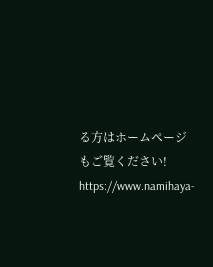る方はホームページもご覧ください!
https://www.namihaya-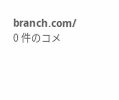branch.com/
0 件のコメ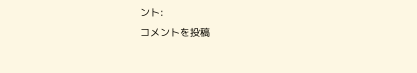ント:
コメントを投稿